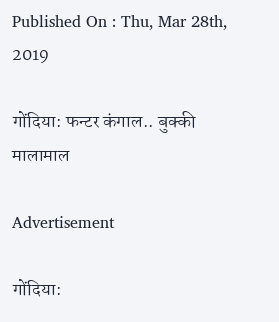Published On : Thu, Mar 28th, 2019

गोंदिया: फन्टर कंगाल.. बुक्की मालामाल

Advertisement

गोंदिया: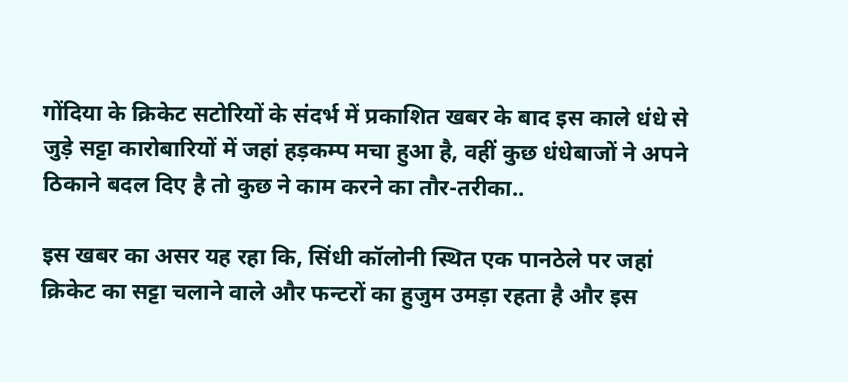गोंदिया के क्रिकेट सटोरियों के संदर्भ में प्रकाशित खबर के बाद इस काले धंधे से जुड़े सट्टा कारोबारियों में जहां हड़कम्प मचा हुआ है, वहीं कुछ धंधेबाजों ने अपने ठिकाने बदल दिए है तो कुछ ने काम करने का तौर-तरीका..

इस खबर का असर यह रहा कि, सिंधी कॉलोनी स्थित एक पानठेले पर जहां क्रिकेट का सट्टा चलाने वाले और फन्टरों का हुजुम उमड़ा रहता है और इस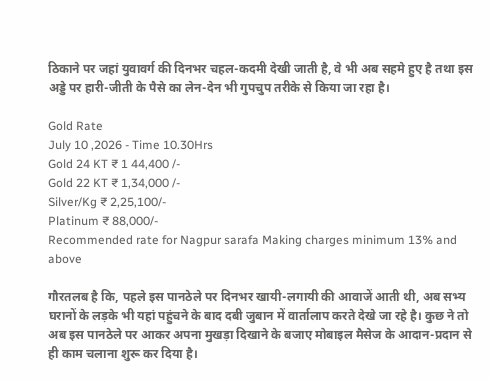ठिकाने पर जहां युवावर्ग की दिनभर चहल-कदमी देखी जाती है, वे भी अब सहमे हुए है तथा इस अड्डे पर हारी-जीती के पैसे का लेन-देन भी गुपचुप तरीके से किया जा रहा है।

Gold Rate
July 10 ,2026 - Time 10.30Hrs
Gold 24 KT ₹ 1 44,400 /-
Gold 22 KT ₹ 1,34,000 /-
Silver/Kg ₹ 2,25,100/-
Platinum ₹ 88,000/-
Recommended rate for Nagpur sarafa Making charges minimum 13% and above

गौरतलब है कि, पहले इस पानठेले पर दिनभर खायी-लगायी की आवाजें आती थी, अब सभ्य घरानों के लड़के भी यहां पहुंचने के बाद दबी जुबान में वार्तालाप करते देखे जा रहे है। कुछ ने तो अब इस पानठेले पर आकर अपना मुखड़ा दिखाने के बजाए मोबाइल मैसेज के आदान-प्रदान से ही काम चलाना शुरू कर दिया है।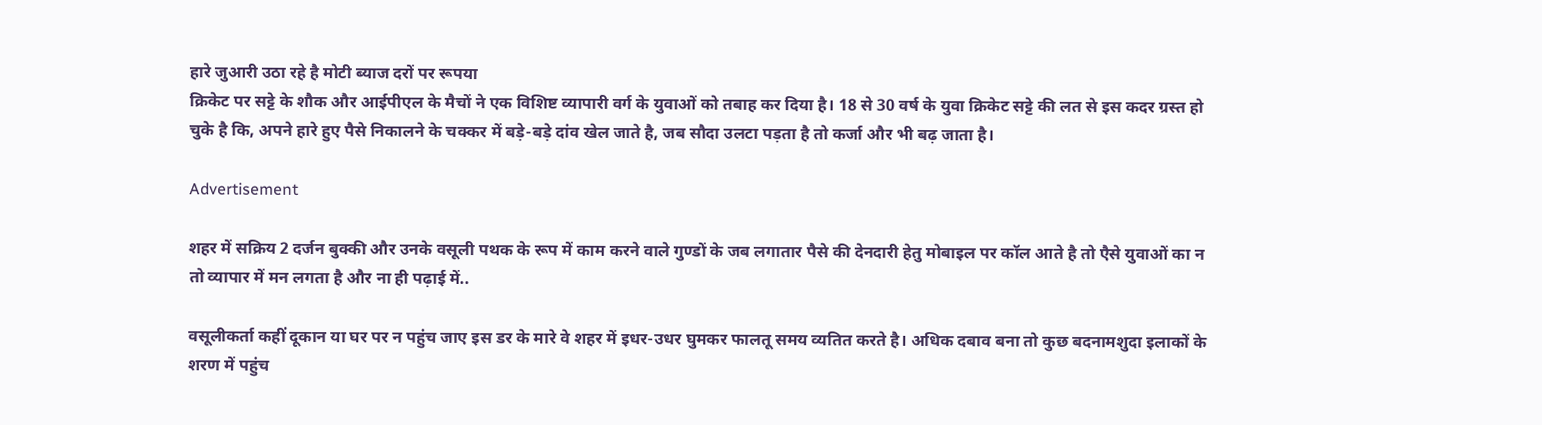हारे जुआरी उठा रहे है मोटी ब्याज दरों पर रूपया
क्रिकेट पर सट्टे के शौक और आईपीएल के मैचों ने एक विशिष्ट व्यापारी वर्ग के युवाओं को तबाह कर दिया है। 18 से 30 वर्ष के युवा क्रिकेट सट्टे की लत से इस कदर ग्रस्त हो चुके है कि, अपने हारे हुए पैसे निकालने के चक्कर में बड़े-बड़े दांव खेल जाते है, जब सौदा उलटा पड़ता है तो कर्जा और भी बढ़ जाता है।

Advertisement

शहर में सक्रिय 2 दर्जन बुक्की और उनके वसूली पथक के रूप में काम करने वाले गुण्डों के जब लगातार पैसे की देनदारी हेतु मोबाइल पर कॉल आते है तो एैसे युवाओं का न तो व्यापार में मन लगता है और ना ही पढ़ाई में..

वसूलीकर्ता कहीं दूकान या घर पर न पहुंच जाए इस डर के मारे वे शहर में इधर-उधर घुमकर फालतू समय व्यतित करते है। अधिक दबाव बना तो कुछ बदनामशुदा इलाकों के शरण में पहुंच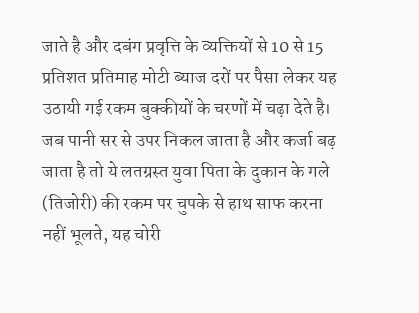जाते है और दबंग प्रवृत्ति के व्यक्तियों से 10 से 15 प्रतिशत प्रतिमाह मोटी ब्याज दरों पर पैसा लेकर यह उठायी गई रकम बुक्कीयों के चरणों में चढ़ा देते है। जब पानी सर से उपर निकल जाता है और कर्जा बढ़ जाता है तो ये लतग्रस्त युवा पिता के दुकान के गले (तिजोरी) की रकम पर चुपके से हाथ साफ करना नहीं भूलते, यह चोरी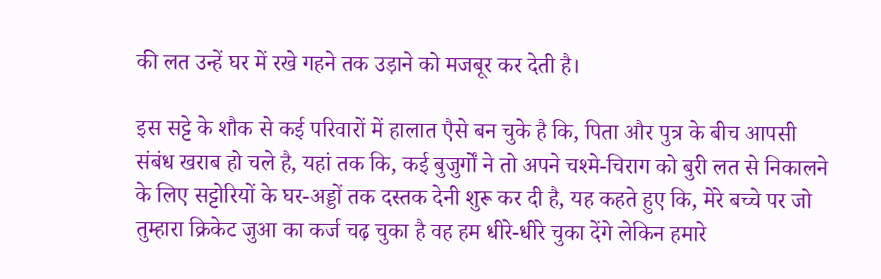की लत उन्हें घर में रखे गहने तक उड़ाने को मजबूर कर देती है।

इस सट्टे के शौक से कई परिवारों में हालात एैसे बन चुके है कि, पिता और पुत्र के बीच आपसी संबंध खराब हो चले है, यहां तक कि, कई बुजुर्गों ने तो अपने चश्मे-चिराग को बुरी लत से निकालने के लिए सट्टोरियों के घर-अड्डों तक दस्तक देनी शुरू कर दी है, यह कहते हुए कि, मेरे बच्चे पर जो तुम्हारा क्रिकेट जुआ का कर्ज चढ़ चुका है वह हम धीरे-धीरे चुका देंगे लेकिन हमारे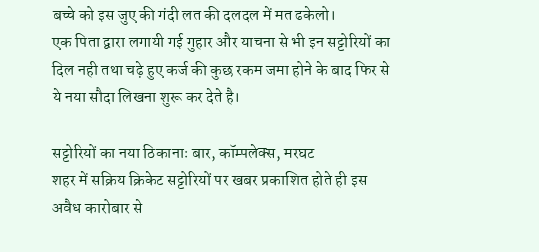बच्चे को इस जुए की गंदी लत की दलदल में मत ढकेलो।
एक पिता द्वारा लगायी गई गुहार और याचना से भी इन सट्टोरियों का दिल नही तथा चढ़े हुए कर्ज की कुछ रकम जमा होने के बाद फिर से ये नया सौदा लिखना शुरू कर देते है।

सट्टोरियों का नया ठिकानाः बार, कॉम्पलेक्स, मरघट
शहर में सक्रिय क्रिकेट सट्टोरियों पर खबर प्रकाशित होते ही इस अवैध कारोबार से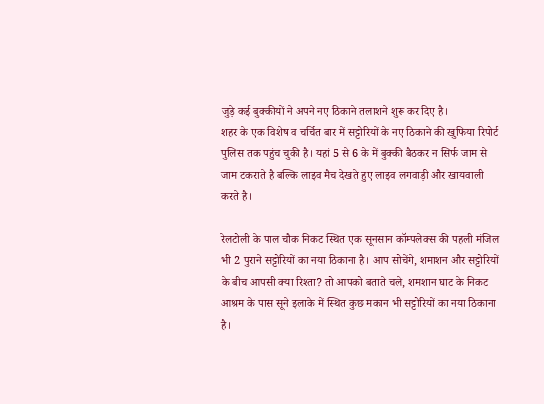जुड़े कई बुक्कीयों ने अपने नए ठिकाने तलाशने शुरू कर दिए है।
शहर के एक विशेष व चर्चित बार में सट्टोरियों के नए ठिकाने की खुफिया रिपोर्ट पुलिस तक पहुंच चुकी है। यहां 5 से 6 के में बुक्की बैठकर न सिर्फ जाम से जाम टकराते है बल्कि लाइव मैच देखते हुए लाइव लगवाड़ी और खायवाली करते है।

रेलटोली के पाल चौक निकट स्थित एक सूनसान कॉम्पलेक्स की पहली मंजिल भी 2 पुराने सट्टोरियों का नया ठिकाना है। आप सोचेंगे, शमाशन और सट्टोरियों के बीच आपसी क्या रिश्ता? तो आपको बताते चले, शमशान घाट के निकट आश्रम के पास सूने इलाके में स्थित कुछ मकान भी सट्टोरियों का नया ठिकाना है।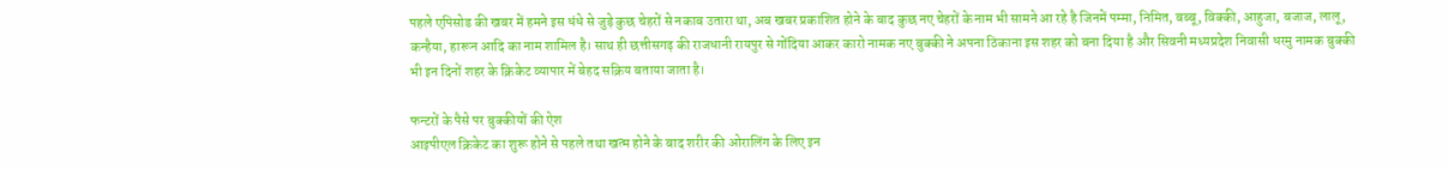पहले एपिसोड की खबर में हमने इस धंधे से जुड़े कुछ चेहरों से नकाब उतारा था, अब खबर प्रकाशित होने के बाद कुछ नए चेहरों के नाम भी सामने आ रहे है जिनमें पम्मा, निमित, बब्बू, विक्की, आहुजा, बजाज, लालू, कन्हैया, हारून आदि का नाम शामिल है। साथ ही छत्तीसगढ़ की राजधानी रायपुर से गोंदिया आकर कारो नामक नए बुक्की ने अपना ठिकाना इस शहर को बना दिया है और सिवनी मध्यप्रदेश निवासी धरमु नामक बुक्की भी इन दिनों शहर के क्रिकेट व्यापार में बेहद सक्रिय बताया जाता है।

फन्टरों के पैसे पर बुक्कीयों की ऐश
आइपीएल क्रिकेट का शुरू होने से पहले तथा खत्म होने के बाद शरीर की ओरालिंग के लिए इन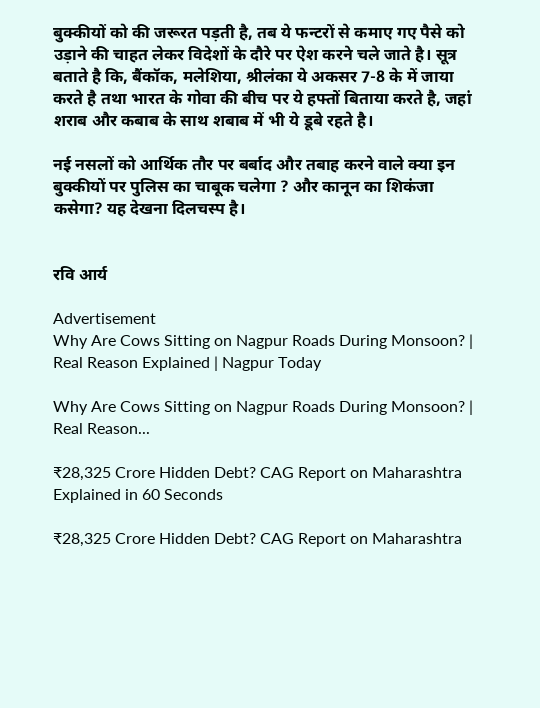बुक्कीयों को की जरूरत पड़ती है, तब ये फन्टरों से कमाए गए पैसे को उड़ाने की चाहत लेकर विदेशों के दौरे पर ऐश करने चले जाते है। सूत्र बताते है कि, बैंकॉक, मलेशिया, श्रीलंका ये अकसर 7-8 के में जाया करते है तथा भारत के गोवा की बीच पर ये हफ्तों बिताया करते है, जहां शराब और कबाब के साथ शबाब में भी ये डूबे रहते है।

नई नसलों को आर्थिक तौर पर बर्बाद और तबाह करने वाले क्या इन बुक्कीयों पर पुलिस का चाबूक चलेगा ? और कानून का शिकंजा कसेगा? यह देखना दिलचस्प है।


रवि आर्य

Advertisement
Why Are Cows Sitting on Nagpur Roads During Monsoon? | Real Reason Explained | Nagpur Today

Why Are Cows Sitting on Nagpur Roads During Monsoon? | Real Reason...

₹28,325 Crore Hidden Debt? CAG Report on Maharashtra Explained in 60 Seconds

₹28,325 Crore Hidden Debt? CAG Report on Maharashtra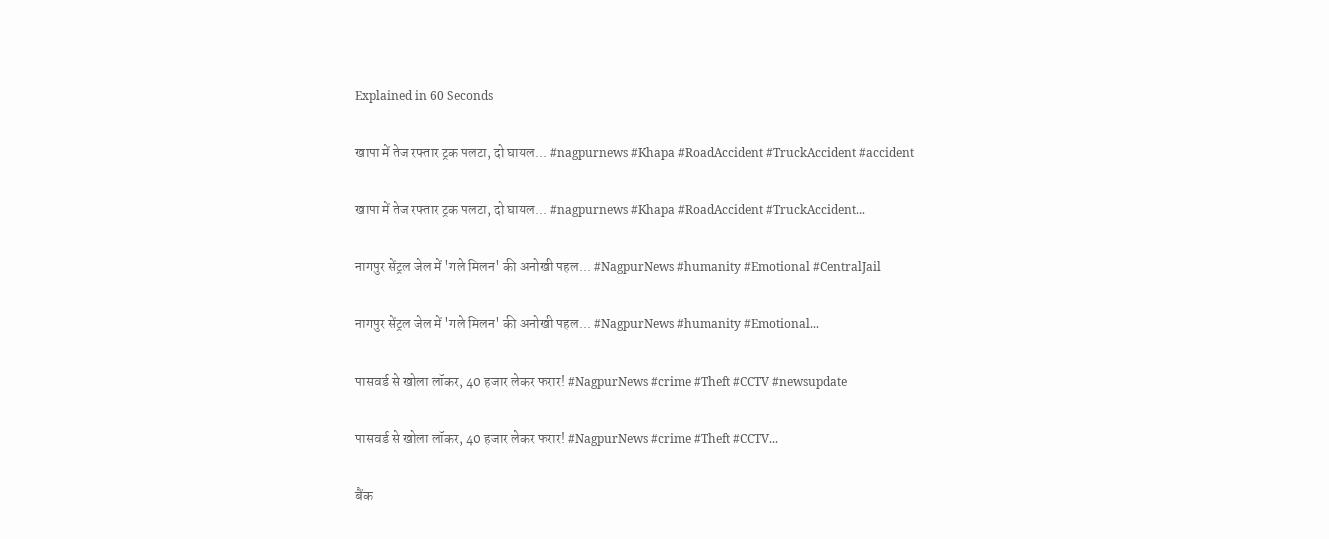Explained in 60 Seconds

खापा में तेज रफ्तार ट्रक पलटा, दो घायल... #nagpurnews #Khapa #RoadAccident #TruckAccident #accident

खापा में तेज रफ्तार ट्रक पलटा, दो घायल... #nagpurnews #Khapa #RoadAccident #TruckAccident...

नागपुर सेंट्रल जेल में 'गले मिलन' की अनोखी पहल... #NagpurNews #humanity #Emotional #CentralJail

नागपुर सेंट्रल जेल में 'गले मिलन' की अनोखी पहल... #NagpurNews #humanity #Emotional...

पासवर्ड से खोला लॉकर, 40 हजार लेकर फरार! #NagpurNews #crime #Theft #CCTV #newsupdate

पासवर्ड से खोला लॉकर, 40 हजार लेकर फरार! #NagpurNews #crime #Theft #CCTV...

बैंक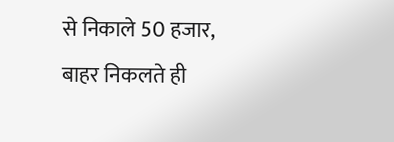से निकाले 50 हजार, बाहर निकलते ही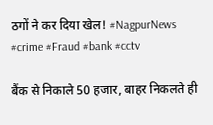ठगों ने कर दिया खेल! #NagpurNews #crime #Fraud #bank #cctv

बैंक से निकाले 50 हजार, बाहर निकलते ही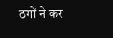ठगों ने कर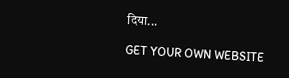दिया...

GET YOUR OWN WEBSITE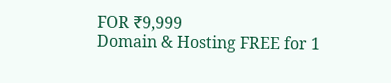FOR ₹9,999
Domain & Hosting FREE for 1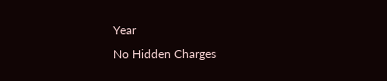Year
No Hidden Charges